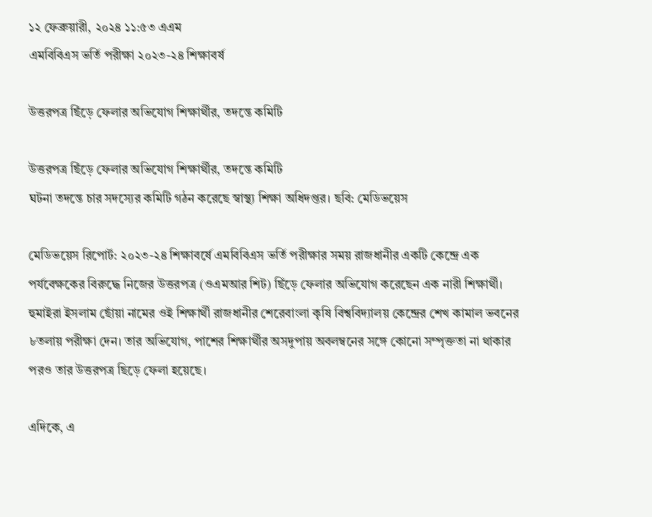১২ ফেব্রুয়ারী, ২০২৪ ১১:৫৩ এএম
এমবিবিএস ভর্তি পরীক্ষা ২০২৩-২৪ শিক্ষাবর্ষ

উত্তরপত্র ছিঁড়ে ফেলার অভিযোগ শিক্ষার্থীর, তদন্তে কমিটি

উত্তরপত্র ছিঁড়ে ফেলার অভিযোগ শিক্ষার্থীর, তদন্তে কমিটি
ঘটনা তদন্তে চার সদস্যের কমিটি গঠন করেছে স্বাস্থ্য শিক্ষা অধিদপ্তর। ছবি: মেডিভয়েস

মেডিভয়েস রিপোর্ট: ২০২৩-২৪ শিক্ষাবর্ষে এমবিবিএস ভর্তি পরীক্ষার সময় রাজধানীর একটি কেন্দ্রে এক পর্যবেক্ষকের বিরুদ্ধে নিজের উত্তরপত্র (ওএমআর শিট) ছিঁড়ে ফেলার অভিযোগ করেছেন এক নারী শিক্ষার্থী। হুমাইরা ইসলাম ছোঁয়া নামের ওই শিক্ষার্থী রাজধানীর শেরেবাংলা কৃষি বিশ্ববিদ্যালয় কেন্দ্রের শেখ কামাল ভবনের ৮তলায় পরীক্ষা দেন। তার অভিযোগ, পাশের শিক্ষার্থীর অসদুপায় অবলম্বনের সঙ্গে কোনো সম্পৃক্ততা না থাকার পরও তার উত্তরপত্র ছিড়ে ফেলা হয়েছে।

এদিকে, এ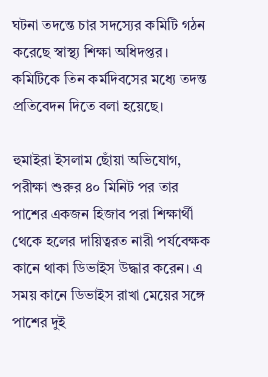ঘটনা তদন্তে চার সদস্যের কমিটি গঠন করেছে স্বাস্থ্য শিক্ষা অধিদপ্তর। কমিটিকে তিন কর্মদিবসের মধ্যে তদন্ত প্রতিবেদন দিতে বলা হয়েছে।

হুমাইরা ইসলাম ছোঁয়া অভিযোগ, পরীক্ষা শুরুর ৪০ মিনিট পর তার পাশের একজন হিজাব পরা শিক্ষার্থী থেকে হলের দায়িত্বরত নারী পর্যবেক্ষক কানে থাকা ডিভাইস উদ্ধার করেন। এ সময় কানে ডিভাইস রাখা মেয়ের সঙ্গে পাশের দুই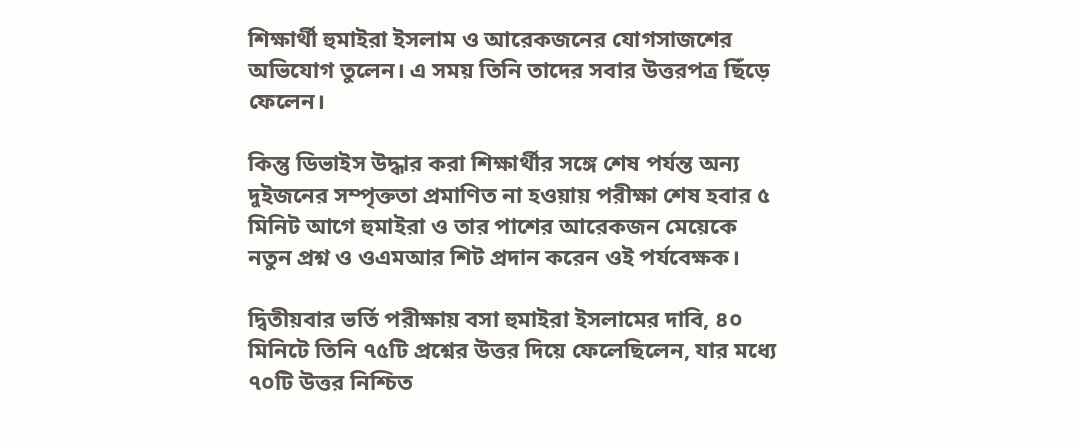শিক্ষার্থী হুমাইরা ইসলাম ও আরেকজনের যোগসাজশের অভিযোগ তুলেন। এ সময় তিনি তাদের সবার উত্তরপত্র ছিঁড়ে ফেলেন।

কিন্তু ডিভাইস উদ্ধার করা শিক্ষার্থীর সঙ্গে শেষ পর্যন্ত অন্য দুইজনের সম্পৃক্ততা প্রমাণিত না হওয়ায় পরীক্ষা শেষ হবার ৫ মিনিট আগে হুমাইরা ও তার পাশের আরেকজন মেয়েকে নতুন প্রশ্ন ও ওএমআর শিট প্রদান করেন ওই পর্যবেক্ষক।

দ্বিতীয়বার ভর্তি পরীক্ষায় বসা হুমাইরা ইসলামের দাবি, ৪০ মিনিটে তিনি ৭৫টি প্রশ্নের উত্তর দিয়ে ফেলেছিলেন, যার মধ্যে ৭০টি উত্তর নিশ্চিত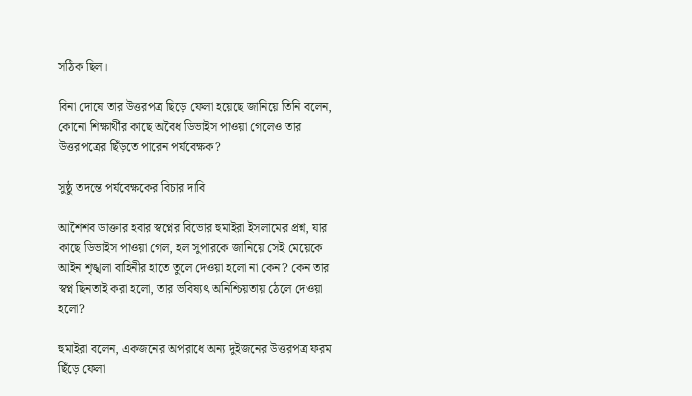সঠিক ছিল।

বিনা দোষে তার উত্তরপত্র ছিড়ে ফেলা হয়েছে জানিয়ে তিনি বলেন, কোনো শিক্ষার্থীর কাছে অবৈধ ডিভাইস পাওয়া গেলেও তার উত্তরপত্রের ছিঁড়তে পারেন পর্যবেক্ষক?

সুষ্ঠু তদন্তে পর্যবেক্ষকের বিচার দাবি

আশৈশব ডাক্তার হবার স্বপ্নের বিভোর হুমাইরা ইসলামের প্রশ্ন, যার কাছে ডিভাইস পাওয়া গেল, হল সুপারকে জানিয়ে সেই মেয়েকে আইন শৃঙ্খলা বাহিনীর হাতে তুলে দেওয়া হলো না কেন? কেন তার স্বপ্ন ছিনতাই করা হলো, তার ভবিষ্যৎ অনিশ্চিয়তায় ঠেলে দেওয়া হলো?

হুমাইরা বলেন, একজনের অপরাধে অন্য দুইজনের উত্তরপত্র ফরম ছিঁড়ে ফেলা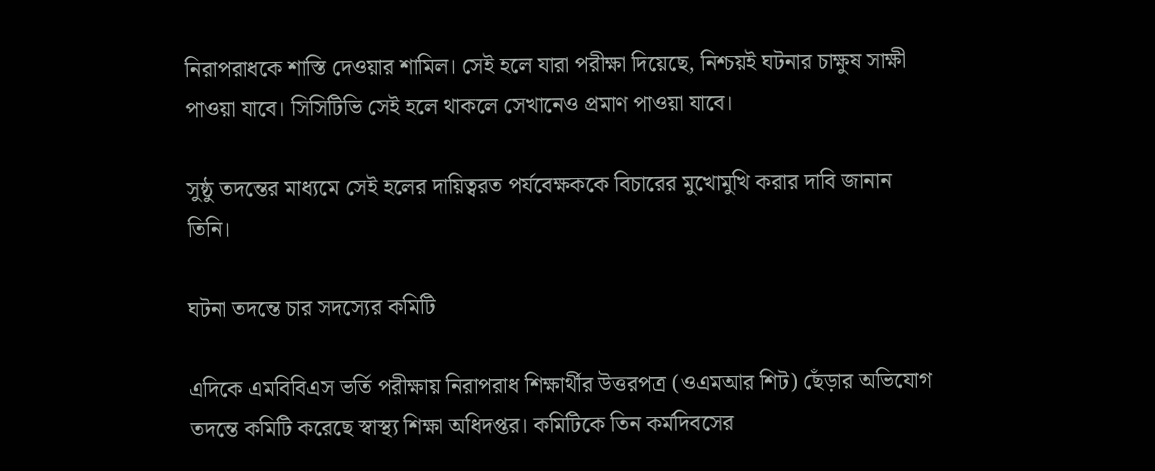নিরাপরাধকে শাস্তি দেওয়ার শামিল। সেই হলে যারা পরীক্ষা দিয়েছে, নিশ্চয়ই ঘটনার চাক্ষুষ সাক্ষী পাওয়া যাবে। সিসিটিভি সেই হলে থাকলে সেখানেও প্রমাণ পাওয়া যাবে।

সুষ্ঠু তদন্তের মাধ্যমে সেই হলের দায়িত্বরত পর্যবেক্ষককে বিচারের মুখোমুখি করার দাবি জানান তিনি।

ঘটনা তদন্তে চার সদস্যের কমিটি

এদিকে এমবিবিএস ভর্তি পরীক্ষায় নিরাপরাধ শিক্ষার্থীর উত্তরপত্র (ওএমআর শিট) ছেঁড়ার অভিযোগ তদন্তে কমিটি করেছে স্বাস্থ্য শিক্ষা অধিদপ্তর। কমিটিকে তিন কর্মদিবসের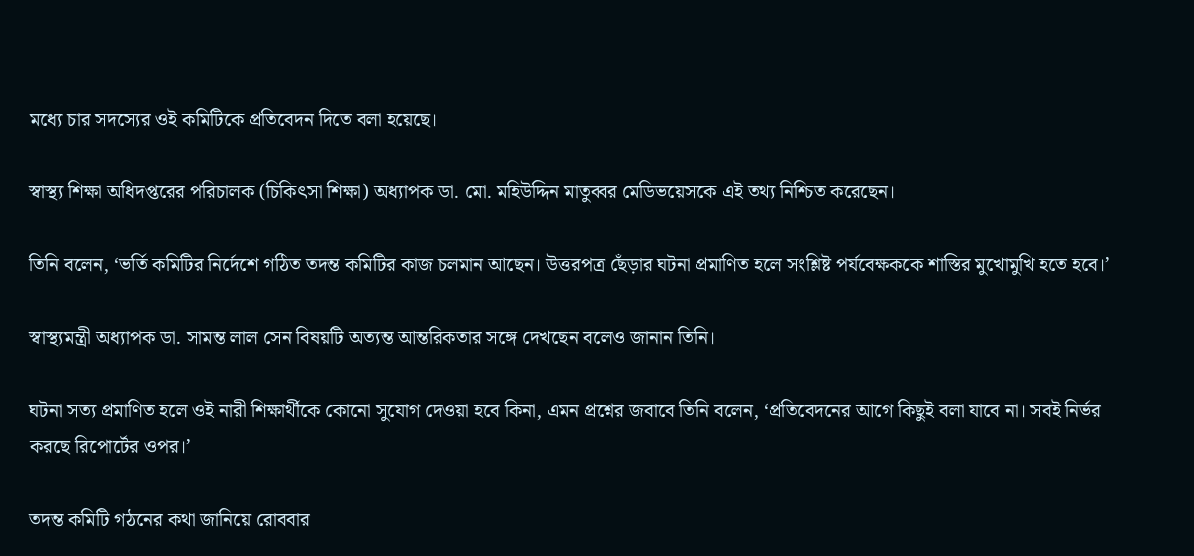মধ্যে চার সদস্যের ওই কমিটিকে প্রতিবেদন দিতে বলা হয়েছে।

স্বাস্থ্য শিক্ষা অধিদপ্তরের পরিচালক (চিকিৎসা শিক্ষা) অধ্যাপক ডা. মো. মহিউদ্দিন মাতুব্বর মেডিভয়েসকে এই তথ্য নিশ্চিত করেছেন।

তিনি বলেন, ‘ভর্তি কমিটির নির্দেশে গঠিত তদন্ত কমিটির কাজ চলমান আছেন। উত্তরপত্র ছেঁড়ার ঘটনা প্রমাণিত হলে সংশ্লিষ্ট পর্যবেক্ষককে শাস্তির মুখোমুখি হতে হবে।’

স্বাস্থ্যমন্ত্রী অধ্যাপক ডা. সামন্ত লাল সেন বিষয়টি অত্যন্ত আন্তরিকতার সঙ্গে দেখছেন বলেও জানান তিনি।

ঘটনা সত্য প্রমাণিত হলে ওই নারী শিক্ষার্থীকে কোনো সুযোগ দেওয়া হবে কিনা, এমন প্রশ্নের জবাবে তিনি বলেন, ‘প্রতিবেদনের আগে কিছুই বলা যাবে না। সবই নির্ভর করছে রিপোর্টের ওপর।’

তদন্ত কমিটি গঠনের কথা জানিয়ে রোববার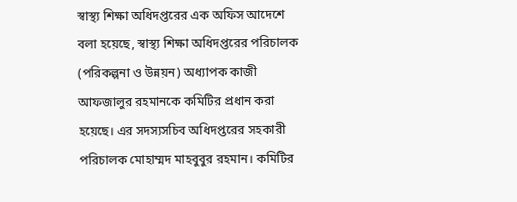স্বাস্থ্য শিক্ষা অধিদপ্তরের এক অফিস আদেশে বলা হয়েছে, স্বাস্থ্য শিক্ষা অধিদপ্তরের পরিচালক (পরিকল্পনা ও উন্নয়ন) অধ্যাপক কাজী আফজালুর রহমানকে কমিটির প্রধান করা হয়েছে। এর সদস্যসচিব অধিদপ্তরের সহকারী পরিচালক মোহাম্মদ মাহবুবুর রহমান। কমিটির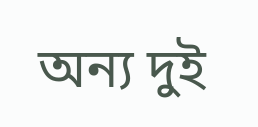অন্য দুই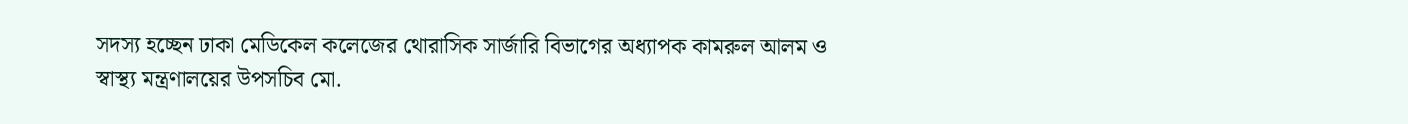সদস্য হচ্ছেন ঢাকা মেডিকেল কলেজের থোরাসিক সার্জারি বিভাগের অধ্যাপক কামরুল আলম ও স্বাস্থ্য মন্ত্রণালয়ের উপসচিব মো.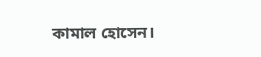কামাল হোসেন।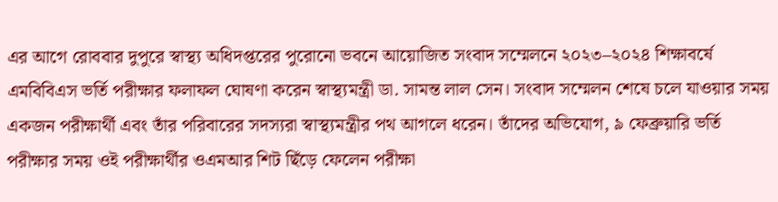এর আগে রোববার দুপুরে স্বাস্থ্য অধিদপ্তরের পুরোনো ভবনে আয়োজিত সংবাদ সম্মেলনে ২০২৩–২০২৪ শিক্ষাবর্ষে এমবিবিএস ভর্তি পরীক্ষার ফলাফল ঘোষণা করেন স্বাস্থ্যমন্ত্রী ডা. সামন্ত লাল সেন। সংবাদ সম্মেলন শেষে চলে যাওয়ার সময় একজন পরীক্ষার্থী এবং তাঁর পরিবারের সদস্যরা স্বাস্থ্যমন্ত্রীর পথ আগলে ধরেন। তাঁদের অভিযোগ, ৯ ফেব্রুয়ারি ভর্তি পরীক্ষার সময় ওই পরীক্ষার্থীর ওএমআর শিট ছিঁড়ে ফেলেন পরীক্ষা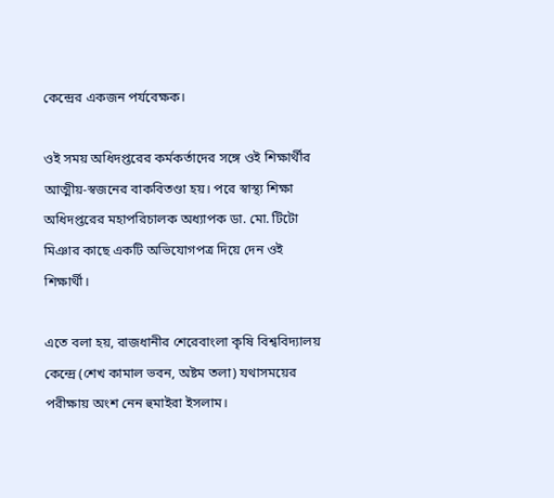কেন্দ্রের একজন পর্যবেক্ষক।

ওই সময় অধিদপ্তরের কর্মকর্তাদের সঙ্গে ওই শিক্ষার্থীর আত্মীয়-স্বজনের বাকবিতণ্ডা হয়। পরে স্বাস্থ্য শিক্ষা অধিদপ্তরের মহাপরিচালক অধ্যাপক ডা. মো. টিটো মিঞার কাছে একটি অভিযোগপত্র দিয়ে দেন ওই শিক্ষার্থী।

এতে বলা হয়, রাজধানীর শেরেবাংলা কৃষি বিশ্ববিদ্যালয় কেন্দ্রে (শেখ কামাল ভবন, অষ্টম তলা) যথাসময়ের পরীক্ষায় অংশ নেন হুমাইরা ইসলাম।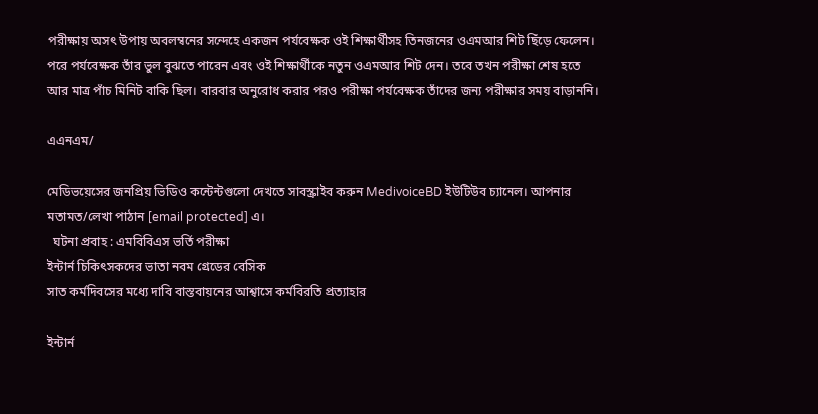পরীক্ষায় অসৎ উপায় অবলম্বনের সন্দেহে একজন পর্যবেক্ষক ওই শিক্ষার্থীসহ তিনজনের ওএমআর শিট ছিঁড়ে ফেলেন। পরে পর্যবেক্ষক তাঁর ভুল বুঝতে পারেন এবং ওই শিক্ষার্থীকে নতুন ওএমআর শিট দেন। তবে তখন পরীক্ষা শেষ হতে আর মাত্র পাঁচ মিনিট বাকি ছিল। বারবার অনুরোধ করার পরও পরীক্ষা পর্যবেক্ষক তাঁদের জন্য পরীক্ষার সময় বাড়াননি।

এএনএম/

মেডিভয়েসের জনপ্রিয় ভিডিও কন্টেন্টগুলো দেখতে সাবস্ক্রাইব করুন MedivoiceBD ইউটিউব চ্যানেল। আপনার মতামত/লেখা পাঠান [email protected] এ।
  ঘটনা প্রবাহ : এমবিবিএস ভর্তি পরীক্ষা
ইন্টার্ন চিকিৎসকদের ভাতা নবম গ্রেডের বেসিক
সাত কর্মদিবসের মধ্যে দাবি বাস্তবায়নের আশ্বাসে কর্মবিরতি প্রত্যাহার

ইন্টার্ন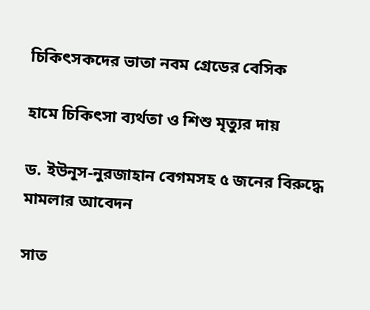চিকিৎসকদের ভাতা নবম গ্রেডের বেসিক

হামে চিকিৎসা ব্যর্থতা ও শিশু মৃত্যুর দায়

ড. ইউনূস-নুরজাহান বেগমসহ ৫ জনের বিরুদ্ধে মামলার আবেদন

সাত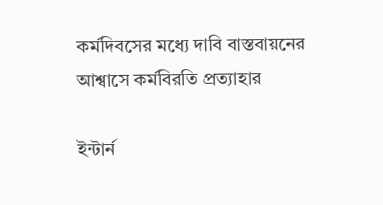কর্মদিবসের মধ্যে দাবি বাস্তবায়নের আশ্বাসে কর্মবিরতি প্রত্যাহার

ইন্টার্ন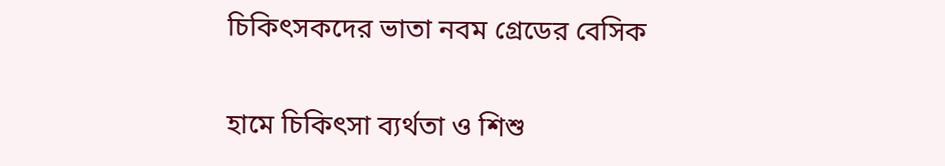চিকিৎসকদের ভাতা নবম গ্রেডের বেসিক

হামে চিকিৎসা ব্যর্থতা ও শিশু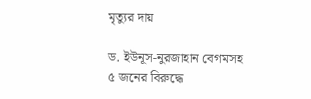মৃত্যুর দায়

ড. ইউনূস-নুরজাহান বেগমসহ ৫ জনের বিরুদ্ধে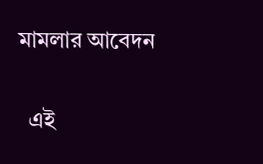মামলার আবেদন

  এই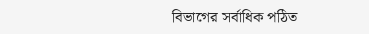বিভাগের সর্বাধিক পঠিত